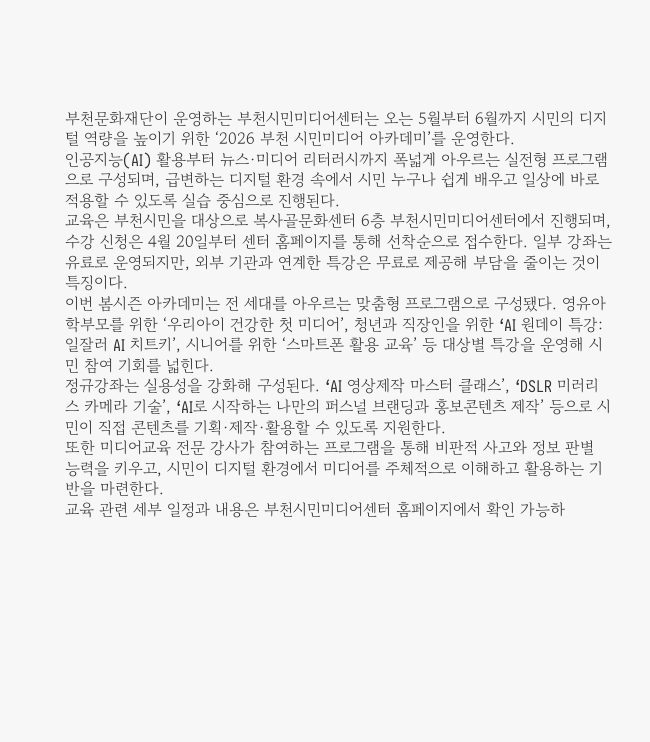부천문화재단이 운영하는 부천시민미디어센터는 오는 5월부터 6월까지 시민의 디지털 역량을 높이기 위한 ‘2026 부천 시민미디어 아카데미’를 운영한다.
인공지능(AI) 활용부터 뉴스·미디어 리터러시까지 폭넓게 아우르는 실전형 프로그램으로 구성되며, 급변하는 디지털 환경 속에서 시민 누구나 쉽게 배우고 일상에 바로 적용할 수 있도록 실습 중심으로 진행된다.
교육은 부천시민을 대상으로 복사골문화센터 6층 부천시민미디어센터에서 진행되며, 수강 신청은 4월 20일부터 센터 홈페이지를 통해 선착순으로 접수한다. 일부 강좌는 유료로 운영되지만, 외부 기관과 연계한 특강은 무료로 제공해 부담을 줄이는 것이 특징이다.
이번 봄시즌 아카데미는 전 세대를 아우르는 맞춤형 프로그램으로 구성됐다. 영유아 학부모를 위한 ‘우리아이 건강한 첫 미디어’, 청년과 직장인을 위한 ‘AI 원데이 특강: 일잘러 AI 치트키’, 시니어를 위한 ‘스마트폰 활용 교육’ 등 대상별 특강을 운영해 시민 참여 기회를 넓힌다.
정규강좌는 실용성을 강화해 구성된다. ‘AI 영상제작 마스터 클래스’, ‘DSLR 미러리스 카메라 기술’, ‘AI로 시작하는 나만의 퍼스널 브랜딩과 홍보콘텐츠 제작’ 등으로 시민이 직접 콘텐츠를 기획·제작·활용할 수 있도록 지원한다.
또한 미디어교육 전문 강사가 참여하는 프로그램을 통해 비판적 사고와 정보 판별 능력을 키우고, 시민이 디지털 환경에서 미디어를 주체적으로 이해하고 활용하는 기반을 마련한다.
교육 관련 세부 일정과 내용은 부천시민미디어센터 홈페이지에서 확인 가능하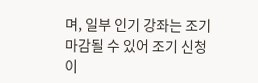며, 일부 인기 강좌는 조기 마감될 수 있어 조기 신청이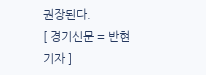권장된다.
[ 경기신문 = 반현 기자 ]